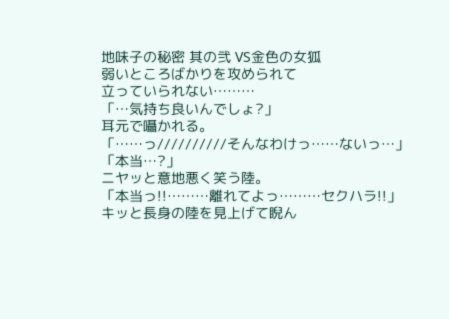地味子の秘密 其の弐 VS金色の女狐
弱いところばかりを攻められて
立っていられない………
「…気持ち良いんでしょ?」
耳元で囁かれる。
「……っ//////////そんなわけっ……ないっ…」
「本当…?」
ニヤッと意地悪く笑う陸。
「本当っ!!………離れてよっ………セクハラ!!」
キッと長身の陸を見上げて睨ん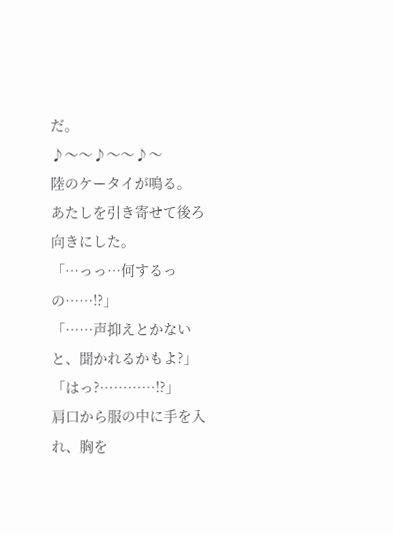だ。
♪〜〜♪〜〜♪〜
陸のケータイが鳴る。
あたしを引き寄せて後ろ向きにした。
「…っっ…何するっの……!?」
「……声抑えとかないと、聞かれるかもよ?」
「はっ?…………!?」
肩口から服の中に手を入れ、胸を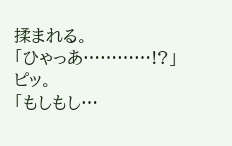揉まれる。
「ひゃっあ…………!?」
ピッ。
「もしもし…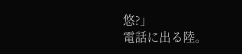悠?」
電話に出る陸。